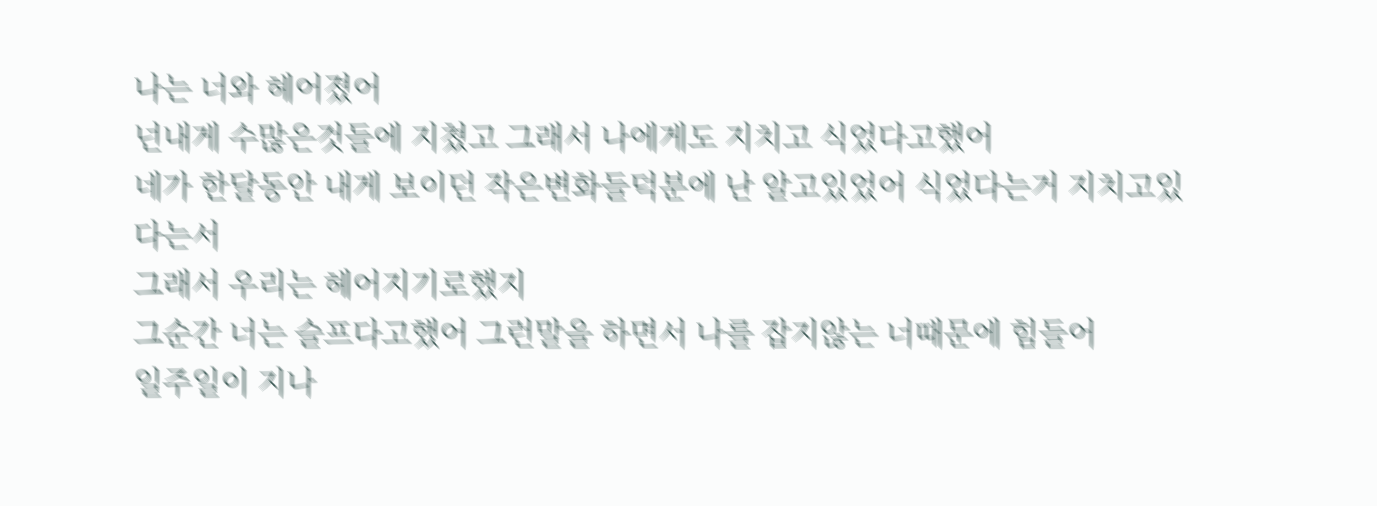나는 너와 헤어졌어
넌내게 수많은것들에 지쳤고 그래서 나에게도 지치고 식었다고했어
네가 한달동안 내게 보이던 작은변화들덕분에 난 알고있었어 식었다는거 지치고있다는서
그래서 우리는 헤어지기로했지
그순간 너는 슬프다고했어 그런말을 하면서 나를 잡지않는 너때문에 힘들어
일주일이 지나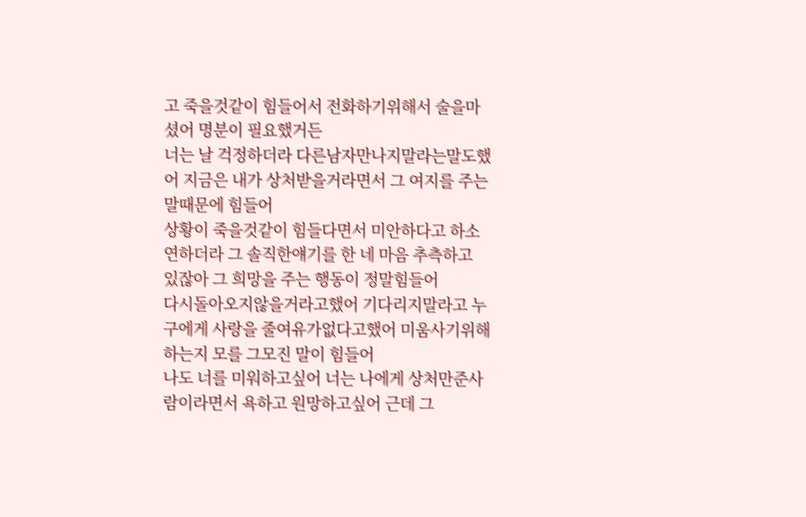고 죽을것같이 힘들어서 전화하기위해서 술을마셨어 명분이 필요했거든
너는 날 걱정하더라 다른남자만나지말라는말도했어 지금은 내가 상처받을거라면서 그 여지를 주는말때문에 힘들어
상황이 죽을것같이 힘들다면서 미안하다고 하소연하더라 그 솔직한얘기를 한 네 마음 추측하고 있잖아 그 희망을 주는 행동이 정말힘들어
다시돌아오지않을거라고했어 기다리지말라고 누구에게 사랑을 줄여유가없다고했어 미움사기위해 하는지 모를 그모진 말이 힘들어
나도 너를 미워하고싶어 너는 나에게 상처만준사람이라면서 욕하고 원망하고싶어 근데 그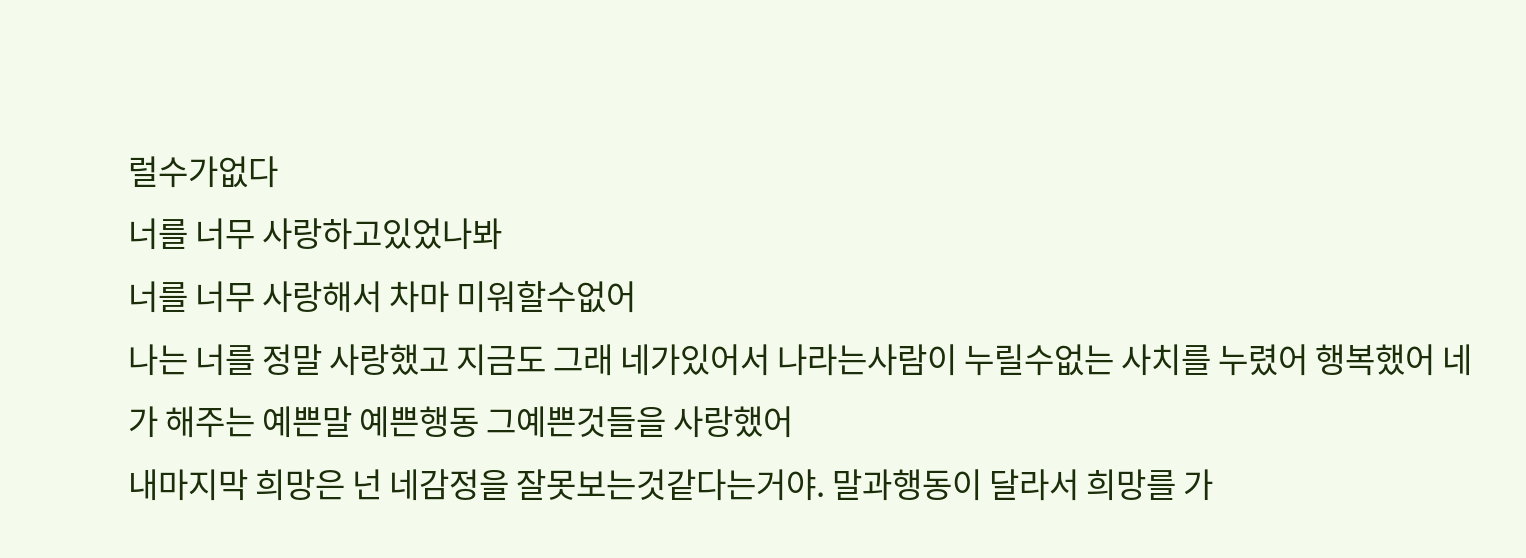럴수가없다
너를 너무 사랑하고있었나봐
너를 너무 사랑해서 차마 미워할수없어
나는 너를 정말 사랑했고 지금도 그래 네가있어서 나라는사람이 누릴수없는 사치를 누렸어 행복했어 네가 해주는 예쁜말 예쁜행동 그예쁜것들을 사랑했어
내마지막 희망은 넌 네감정을 잘못보는것같다는거야. 말과행동이 달라서 희망를 가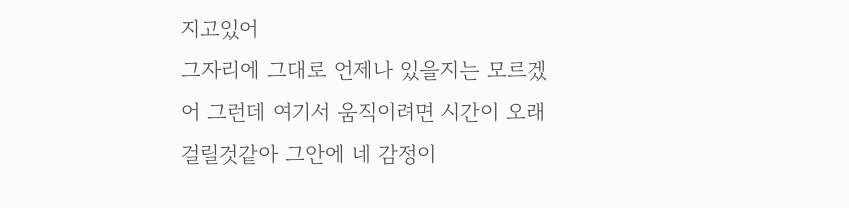지고있어
그자리에 그대로 언제나 있을지는 모르겠어 그런데 여기서 움직이려면 시간이 오래걸릴것같아 그안에 네 감정이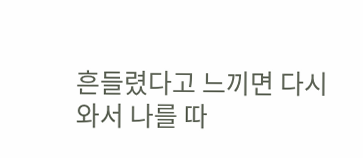흔들렸다고 느끼면 다시와서 나를 따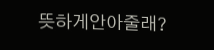뜻하게안아줄래?